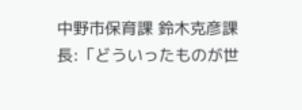中野市保育課 鈴木克彦課長:「どういったものが世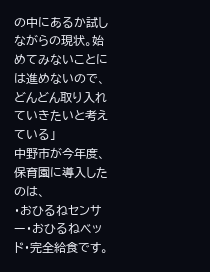の中にあるか試しながらの現状。始めてみないことには進めないので、どんどん取り入れていきたいと考えている」
中野市が今年度、保育園に導入したのは、
・おひるねセンサー・おひるねベッド・完全給食です。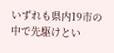いずれも県内19市の中で先駆けとい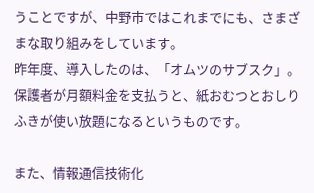うことですが、中野市ではこれまでにも、さまざまな取り組みをしています。
昨年度、導入したのは、「オムツのサブスク」。保護者が月額料金を支払うと、紙おむつとおしりふきが使い放題になるというものです。

また、情報通信技術化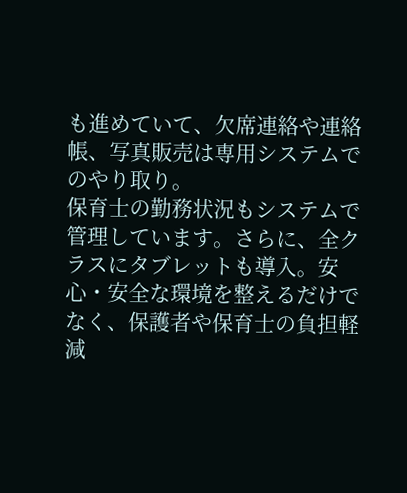も進めていて、欠席連絡や連絡帳、写真販売は専用システムでのやり取り。
保育士の勤務状況もシステムで管理しています。さらに、全クラスにタブレットも導入。安心・安全な環境を整えるだけでなく、保護者や保育士の負担軽減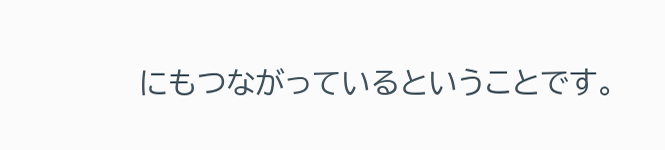にもつながっているということです。